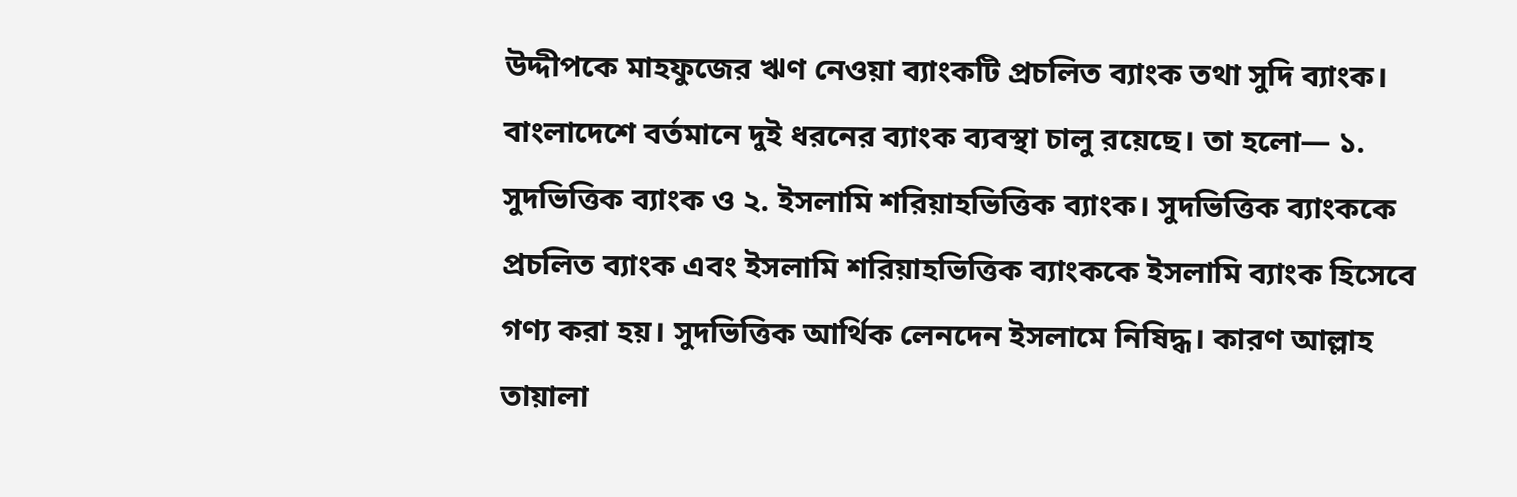উদ্দীপকে মাহফুজের ঋণ নেওয়া ব্যাংকটি প্রচলিত ব্যাংক তথা সুদি ব্যাংক।
বাংলাদেশে বর্তমানে দুই ধরনের ব্যাংক ব্যবস্থা চালু রয়েছে। তা হলো— ১. সুদভিত্তিক ব্যাংক ও ২. ইসলামি শরিয়াহভিত্তিক ব্যাংক। সুদভিত্তিক ব্যাংককে প্রচলিত ব্যাংক এবং ইসলামি শরিয়াহভিত্তিক ব্যাংককে ইসলামি ব্যাংক হিসেবে গণ্য করা হয়। সুদভিত্তিক আর্থিক লেনদেন ইসলামে নিষিদ্ধ। কারণ আল্লাহ তায়ালা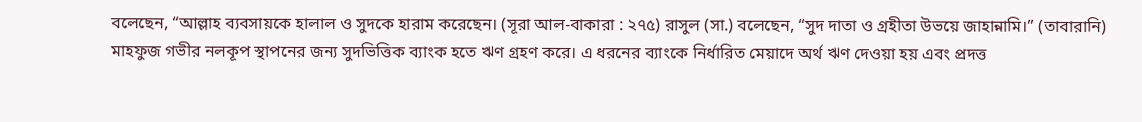বলেছেন, “আল্লাহ ব্যবসায়কে হালাল ও সুদকে হারাম করেছেন। (সূরা আল-বাকারা : ২৭৫) রাসুল (সা.) বলেছেন, “সুদ দাতা ও গ্রহীতা উভয়ে জাহান্নামি।” (তাবারানি)
মাহফুজ গভীর নলকূপ স্থাপনের জন্য সুদভিত্তিক ব্যাংক হতে ঋণ গ্রহণ করে। এ ধরনের ব্যাংকে নির্ধারিত মেয়াদে অর্থ ঋণ দেওয়া হয় এবং প্রদত্ত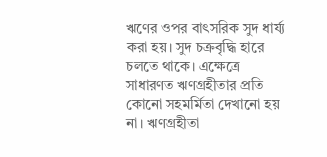ঋণের ওপর বাৎসরিক সুদ ধার্য্য করা হয়। সুদ চক্রবৃদ্ধি হারে চলতে থাকে। এক্ষেত্রে সাধারণত ঋণগ্রহীতার প্রতি কোনো সহমর্মিতা দেখানো হয় না। ঋণগ্রহীতা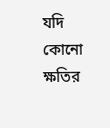যদি কোনো ক্ষতির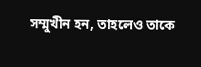সম্মুখীন হন, তাহলেও তাকে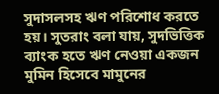সুদাসলসহ ঋণ পরিশোধ করতে হয়। সুতরাং বলা যায়, সুদভিত্তিক ব্যাংক হতে ঋণ নেওয়া একজন মুমিন হিসেবে মামুনের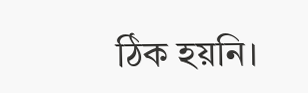ঠিক হয়নি।